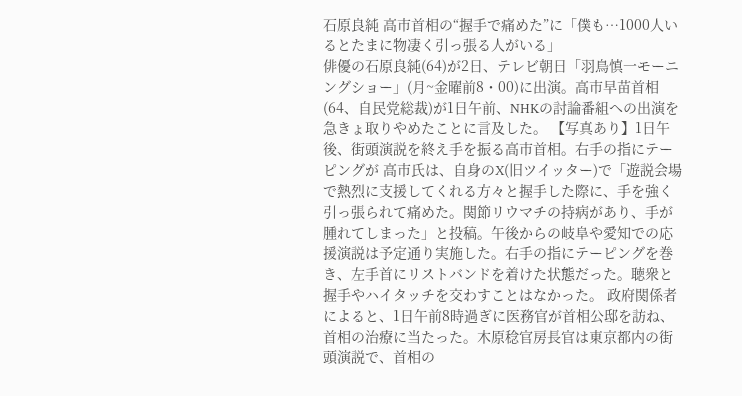石原良純 高市首相の“握手で痛めた”に「僕も…1000人いるとたまに物凄く引っ張る人がいる」
俳優の石原良純(64)が2日、テレビ朝日「羽鳥慎一モーニングショー」(月~金曜前8・00)に出演。高市早苗首相(64、自民党総裁)が1日午前、NHKの討論番組への出演を急きょ取りやめたことに言及した。 【写真あり】1日午後、街頭演説を終え手を振る高市首相。右手の指にテーピングが 高市氏は、自身のX(旧ツイッター)で「遊説会場で熱烈に支援してくれる方々と握手した際に、手を強く引っ張られて痛めた。関節リウマチの持病があり、手が腫れてしまった」と投稿。午後からの岐阜や愛知での応援演説は予定通り実施した。右手の指にテーピングを巻き、左手首にリストバンドを着けた状態だった。聴衆と握手やハイタッチを交わすことはなかった。 政府関係者によると、1日午前8時過ぎに医務官が首相公邸を訪ね、首相の治療に当たった。木原稔官房長官は東京都内の街頭演説で、首相の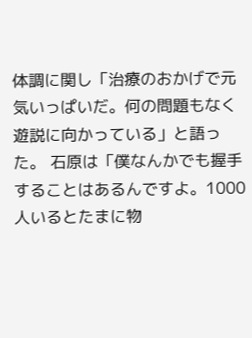体調に関し「治療のおかげで元気いっぱいだ。何の問題もなく遊説に向かっている」と語った。 石原は「僕なんかでも握手することはあるんですよ。1000人いるとたまに物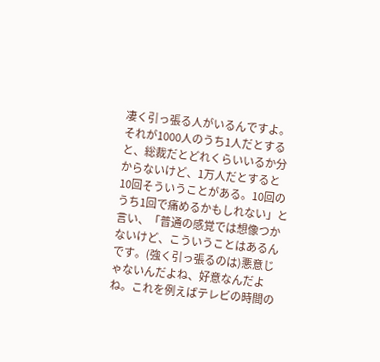凄く引っ張る人がいるんですよ。それが1000人のうち1人だとすると、総裁だとどれくらいいるか分からないけど、1万人だとすると10回そういうことがある。10回のうち1回で痛めるかもしれない」と言い、「普通の感覚では想像つかないけど、こういうことはあるんです。(強く引っ張るのは)悪意じゃないんだよね、好意なんだよね。これを例えばテレビの時間の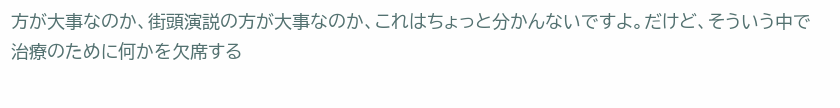方が大事なのか、街頭演説の方が大事なのか、これはちょっと分かんないですよ。だけど、そういう中で治療のために何かを欠席する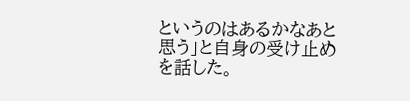というのはあるかなあと思う」と自身の受け止めを話した。